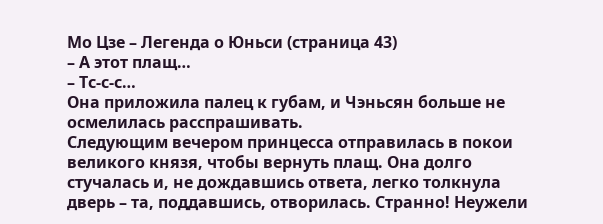Мо Цзе – Легенда о Юньси (страница 43)
– А этот плащ…
– Тс-с-с…
Она приложила палец к губам, и Чэньсян больше не осмелилась расспрашивать.
Следующим вечером принцесса отправилась в покои великого князя, чтобы вернуть плащ. Она долго стучалась и, не дождавшись ответа, легко толкнула дверь – та, поддавшись, отворилась. Странно! Неужели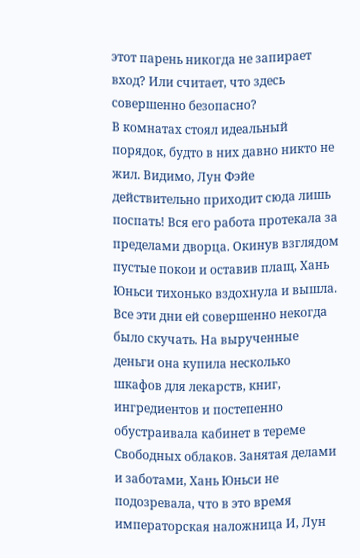этот парень никогда не запирает вход? Или считает, что здесь совершенно безопасно?
В комнатах стоял идеальный порядок, будто в них давно никто не жил. Видимо, Лун Фэйе действительно приходит сюда лишь поспать! Вся его работа протекала за пределами дворца. Окинув взглядом пустые покои и оставив плащ, Хань Юньси тихонько вздохнула и вышла.
Все эти дни ей совершенно некогда было скучать. На вырученные деньги она купила несколько шкафов для лекарств, книг, ингредиентов и постепенно обустраивала кабинет в тереме Свободных облаков. Занятая делами и заботами, Хань Юньси не подозревала, что в это время императорская наложница И, Лун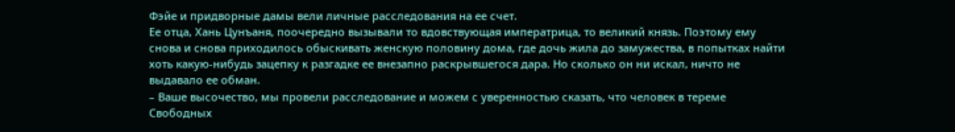Фэйе и придворные дамы вели личные расследования на ее счет.
Ее отца, Хань Цунъаня, поочередно вызывали то вдовствующая императрица, то великий князь. Поэтому ему снова и снова приходилось обыскивать женскую половину дома, где дочь жила до замужества, в попытках найти хоть какую-нибудь зацепку к разгадке ее внезапно раскрывшегося дара. Но сколько он ни искал, ничто не выдавало ее обман.
– Ваше высочество, мы провели расследование и можем с уверенностью сказать, что человек в тереме Свободных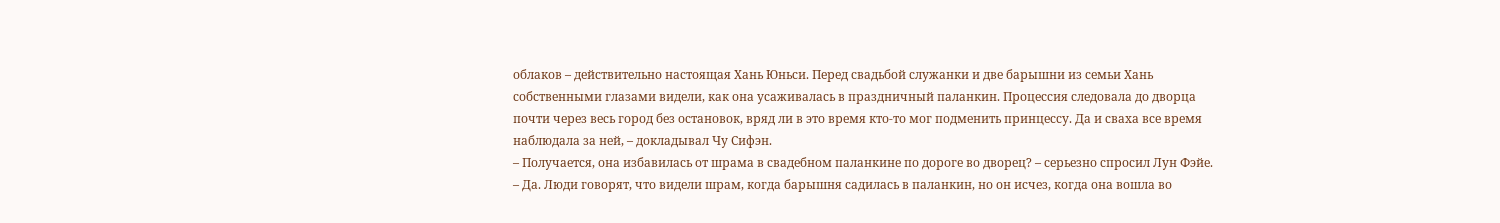облаков – действительно настоящая Хань Юньси. Перед свадьбой служанки и две барышни из семьи Хань собственными глазами видели, как она усаживалась в праздничный паланкин. Процессия следовала до дворца почти через весь город без остановок, вряд ли в это время кто-то мог подменить принцессу. Да и сваха все время наблюдала за ней, – докладывал Чу Сифэн.
– Получается, она избавилась от шрама в свадебном паланкине по дороге во дворец? – серьезно спросил Лун Фэйе.
– Да. Люди говорят, что видели шрам, когда барышня садилась в паланкин, но он исчез, когда она вошла во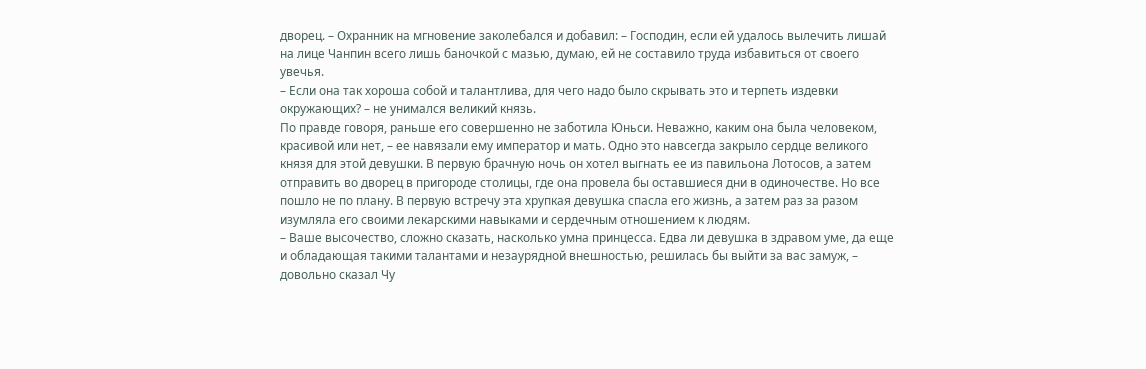дворец. – Охранник на мгновение заколебался и добавил: – Господин, если ей удалось вылечить лишай на лице Чанпин всего лишь баночкой с мазью, думаю, ей не составило труда избавиться от своего увечья.
– Если она так хороша собой и талантлива, для чего надо было скрывать это и терпеть издевки окружающих? – не унимался великий князь.
По правде говоря, раньше его совершенно не заботила Юньси. Неважно, каким она была человеком, красивой или нет, – ее навязали ему император и мать. Одно это навсегда закрыло сердце великого князя для этой девушки. В первую брачную ночь он хотел выгнать ее из павильона Лотосов, а затем отправить во дворец в пригороде столицы, где она провела бы оставшиеся дни в одиночестве. Но все пошло не по плану. В первую встречу эта хрупкая девушка спасла его жизнь, а затем раз за разом изумляла его своими лекарскими навыками и сердечным отношением к людям.
– Ваше высочество, сложно сказать, насколько умна принцесса. Едва ли девушка в здравом уме, да еще и обладающая такими талантами и незаурядной внешностью, решилась бы выйти за вас замуж, – довольно сказал Чу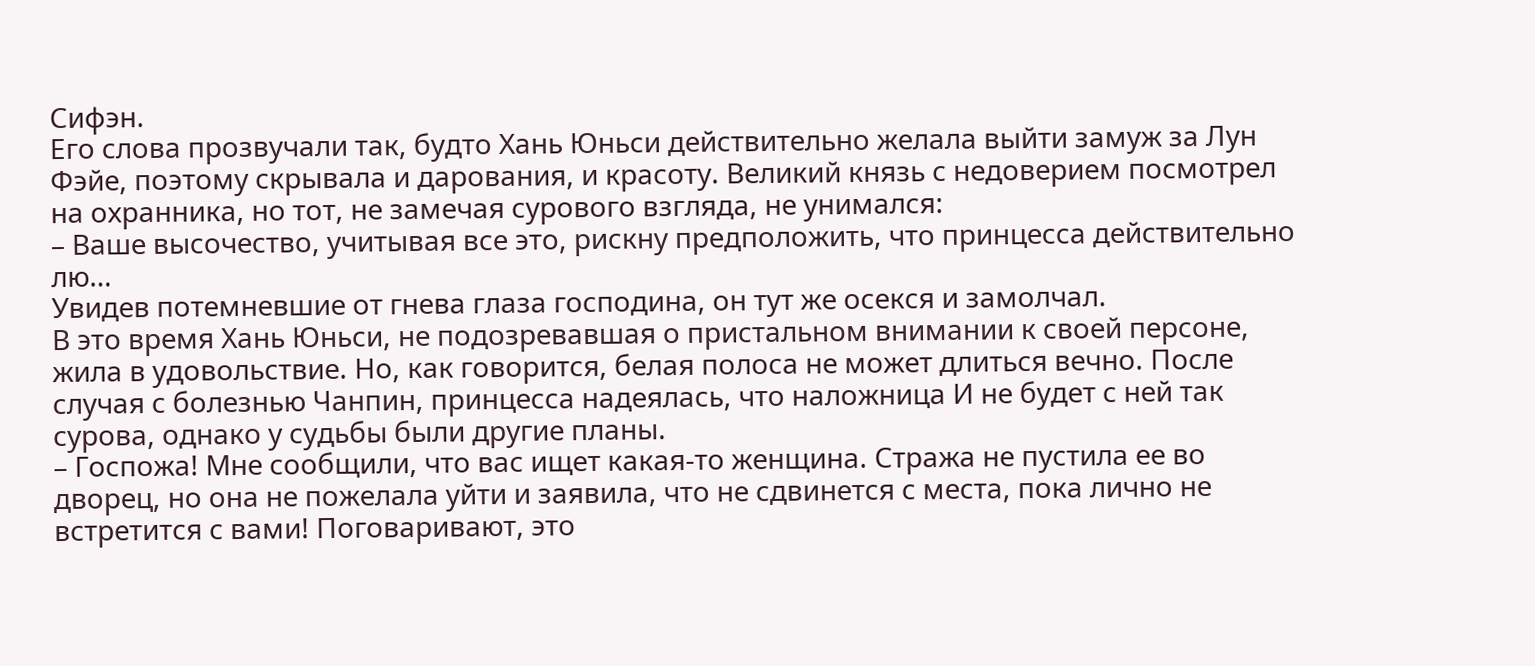Сифэн.
Его слова прозвучали так, будто Хань Юньси действительно желала выйти замуж за Лун Фэйе, поэтому скрывала и дарования, и красоту. Великий князь с недоверием посмотрел на охранника, но тот, не замечая сурового взгляда, не унимался:
– Ваше высочество, учитывая все это, рискну предположить, что принцесса действительно лю…
Увидев потемневшие от гнева глаза господина, он тут же осекся и замолчал.
В это время Хань Юньси, не подозревавшая о пристальном внимании к своей персоне, жила в удовольствие. Но, как говорится, белая полоса не может длиться вечно. После случая с болезнью Чанпин, принцесса надеялась, что наложница И не будет с ней так сурова, однако у судьбы были другие планы.
– Госпожа! Мне сообщили, что вас ищет какая-то женщина. Стража не пустила ее во дворец, но она не пожелала уйти и заявила, что не сдвинется с места, пока лично не встретится с вами! Поговаривают, это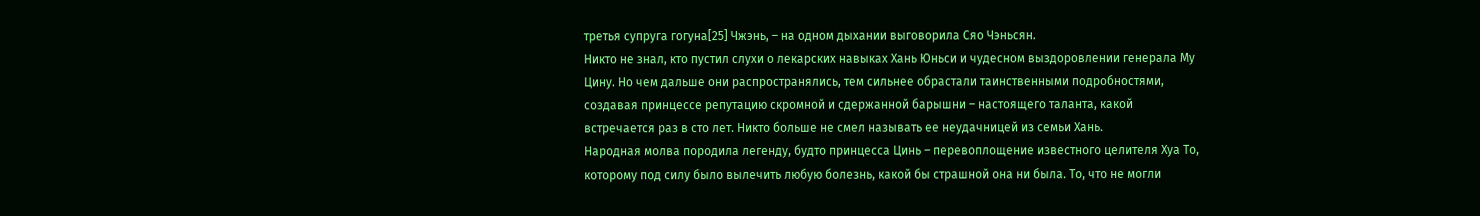третья супруга гогуна[25] Чжэнь, – на одном дыхании выговорила Сяо Чэньсян.
Никто не знал, кто пустил слухи о лекарских навыках Хань Юньси и чудесном выздоровлении генерала Му Цину. Но чем дальше они распространялись, тем сильнее обрастали таинственными подробностями, создавая принцессе репутацию скромной и сдержанной барышни – настоящего таланта, какой встречается раз в сто лет. Никто больше не смел называть ее неудачницей из семьи Хань.
Народная молва породила легенду, будто принцесса Цинь – перевоплощение известного целителя Хуа То, которому под силу было вылечить любую болезнь, какой бы страшной она ни была. То, что не могли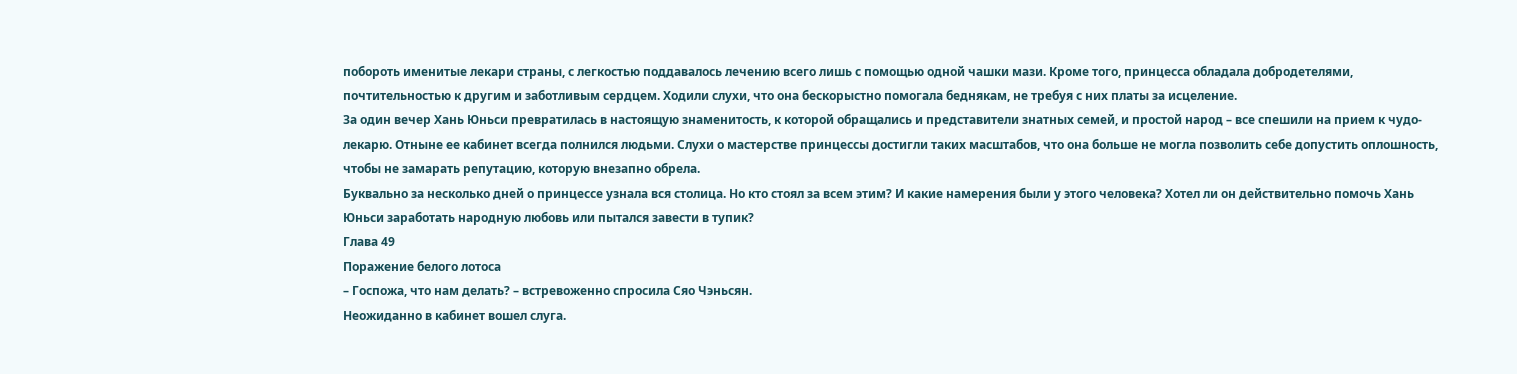побороть именитые лекари страны, с легкостью поддавалось лечению всего лишь с помощью одной чашки мази. Кроме того, принцесса обладала добродетелями, почтительностью к другим и заботливым сердцем. Ходили слухи, что она бескорыстно помогала беднякам, не требуя с них платы за исцеление.
За один вечер Хань Юньси превратилась в настоящую знаменитость, к которой обращались и представители знатных семей, и простой народ – все спешили на прием к чудо-лекарю. Отныне ее кабинет всегда полнился людьми. Слухи о мастерстве принцессы достигли таких масштабов, что она больше не могла позволить себе допустить оплошность, чтобы не замарать репутацию, которую внезапно обрела.
Буквально за несколько дней о принцессе узнала вся столица. Но кто стоял за всем этим? И какие намерения были у этого человека? Хотел ли он действительно помочь Хань Юньси заработать народную любовь или пытался завести в тупик?
Глава 49
Поражение белого лотоса
– Госпожа, что нам делать? – встревоженно спросила Сяо Чэньсян.
Неожиданно в кабинет вошел слуга.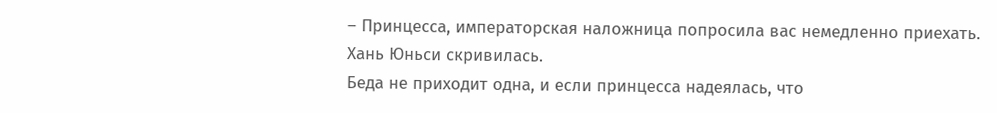– Принцесса, императорская наложница попросила вас немедленно приехать.
Хань Юньси скривилась.
Беда не приходит одна, и если принцесса надеялась, что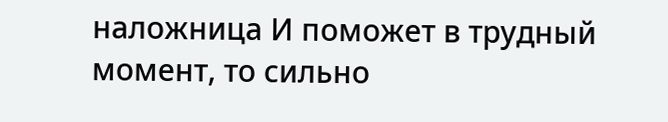наложница И поможет в трудный момент, то сильно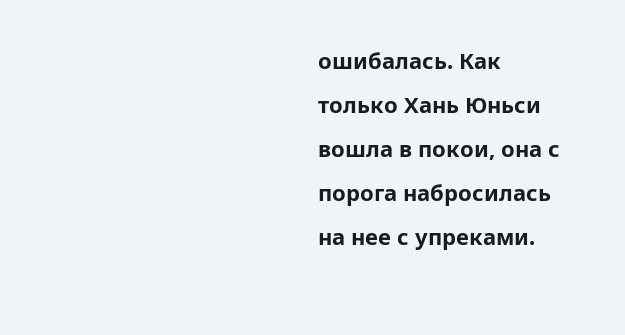ошибалась. Как только Хань Юньси вошла в покои, она с порога набросилась на нее с упреками.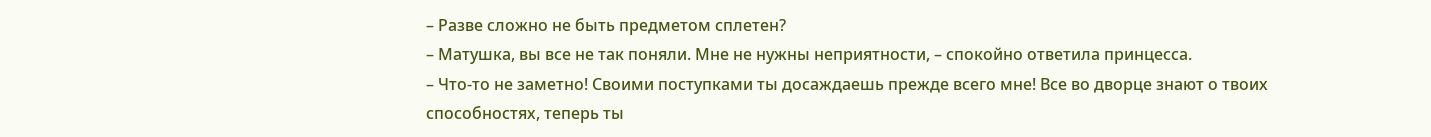– Разве сложно не быть предметом сплетен?
– Матушка, вы все не так поняли. Мне не нужны неприятности, – спокойно ответила принцесса.
– Что-то не заметно! Своими поступками ты досаждаешь прежде всего мне! Все во дворце знают о твоих способностях, теперь ты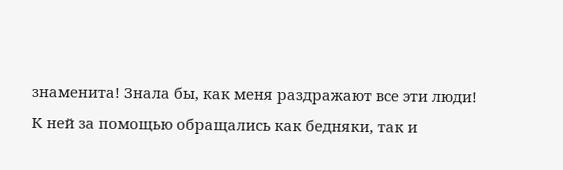знаменита! Знала бы, как меня раздражают все эти люди!
К ней за помощью обращались как бедняки, так и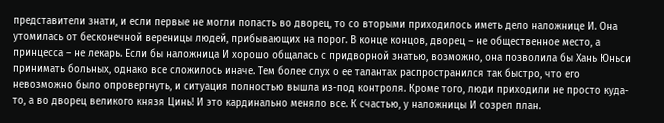представители знати, и если первые не могли попасть во дворец, то со вторыми приходилось иметь дело наложнице И. Она утомилась от бесконечной вереницы людей, прибывающих на порог. В конце концов, дворец – не общественное место, а принцесса – не лекарь. Если бы наложница И хорошо общалась с придворной знатью, возможно, она позволила бы Хань Юньси принимать больных, однако все сложилось иначе. Тем более слух о ее талантах распространился так быстро, что его невозможно было опровергнуть, и ситуация полностью вышла из-под контроля. Кроме того, люди приходили не просто куда-то, а во дворец великого князя Цинь! И это кардинально меняло все. К счастью, у наложницы И созрел план.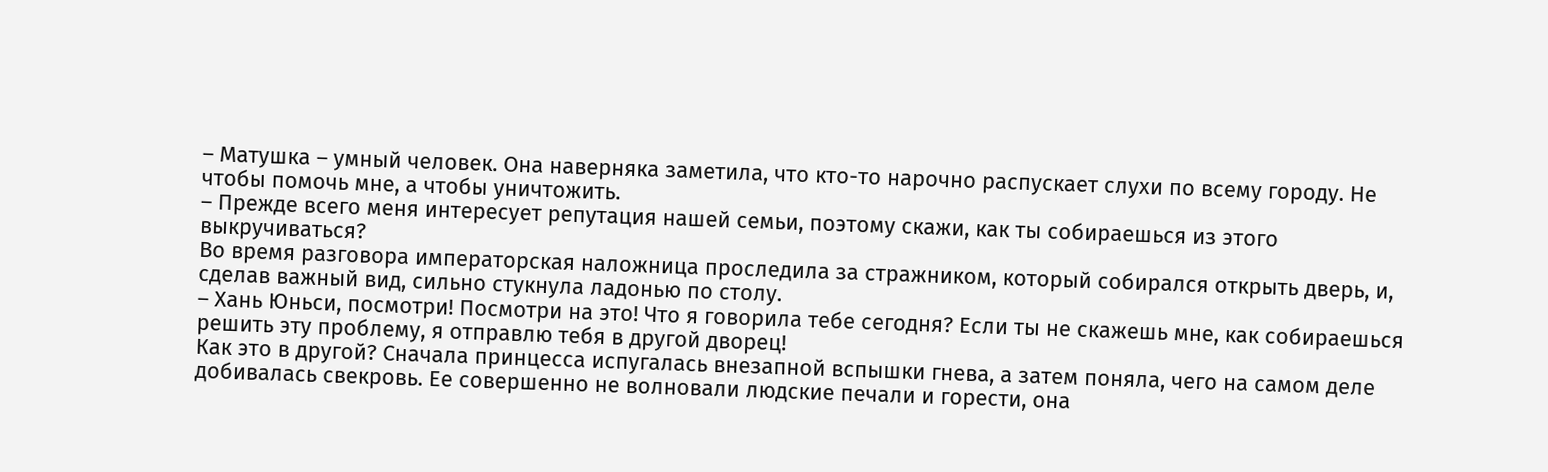– Матушка – умный человек. Она наверняка заметила, что кто-то нарочно распускает слухи по всему городу. Не чтобы помочь мне, а чтобы уничтожить.
– Прежде всего меня интересует репутация нашей семьи, поэтому скажи, как ты собираешься из этого выкручиваться?
Во время разговора императорская наложница проследила за стражником, который собирался открыть дверь, и, сделав важный вид, сильно стукнула ладонью по столу.
– Хань Юньси, посмотри! Посмотри на это! Что я говорила тебе сегодня? Если ты не скажешь мне, как собираешься решить эту проблему, я отправлю тебя в другой дворец!
Как это в другой? Сначала принцесса испугалась внезапной вспышки гнева, а затем поняла, чего на самом деле добивалась свекровь. Ее совершенно не волновали людские печали и горести, она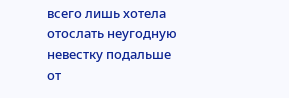всего лишь хотела отослать неугодную невестку подальше от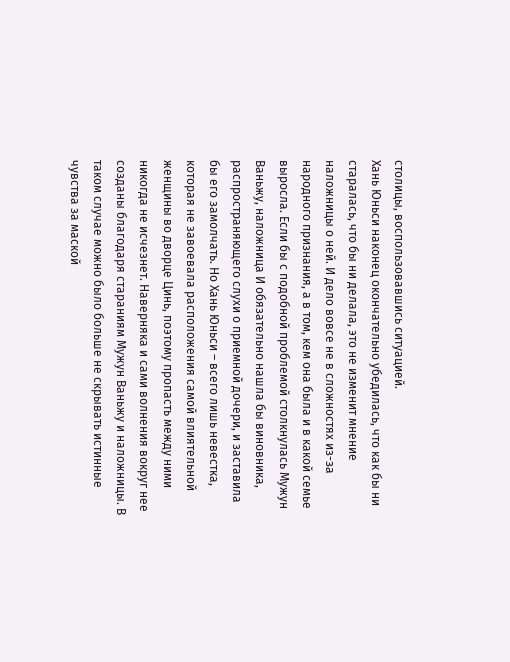столицы, воспользовавшись ситуацией.
Хань Юньси наконец окончательно убедилась, что как бы ни старалась, что бы ни делала, это не изменит мнение наложницы о ней. И дело вовсе не в сложностях из-за народного признания, а в том, кем она была и в какой семье выросла. Если бы с подобной проблемой столкнулась Мужун Ваньжу, наложница И обязательно нашла бы виновника, распространяющего слухи о приемной дочери, и заставила бы его замолчать. Но Хань Юньси – всего лишь невестка, которая не завоевала расположения самой влиятельной женщины во дворце Цинь, поэтому пропасть между ними никогда не исчезнет. Наверняка и сами волнения вокруг нее созданы благодаря стараниям Мужун Ваньжу и наложницы. В таком случае можно было больше не скрывать истинные чувства за маской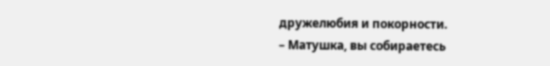дружелюбия и покорности.
– Матушка, вы собираетесь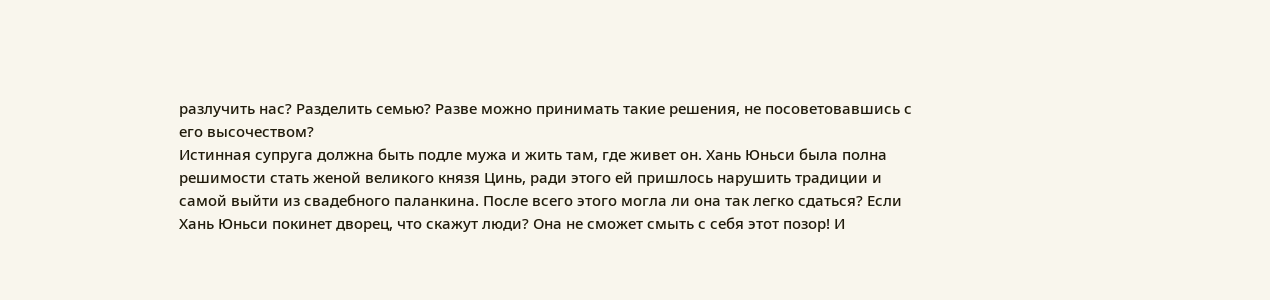разлучить нас? Разделить семью? Разве можно принимать такие решения, не посоветовавшись с его высочеством?
Истинная супруга должна быть подле мужа и жить там, где живет он. Хань Юньси была полна решимости стать женой великого князя Цинь, ради этого ей пришлось нарушить традиции и самой выйти из свадебного паланкина. После всего этого могла ли она так легко сдаться? Если Хань Юньси покинет дворец, что скажут люди? Она не сможет смыть с себя этот позор! И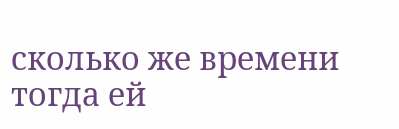сколько же времени тогда ей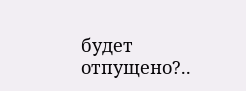будет отпущено?..